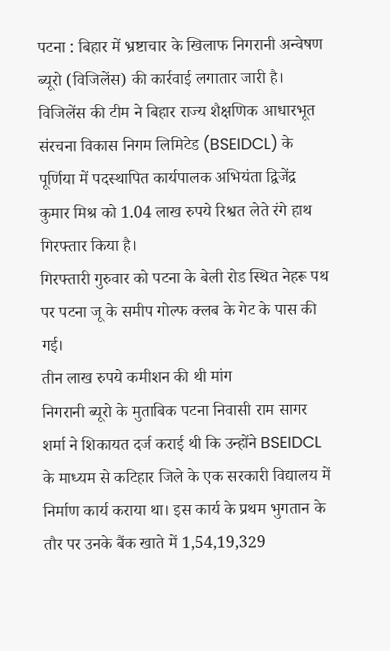पटना : बिहार में भ्रष्टाचार के खिलाफ निगरानी अन्वेषण ब्यूरो (विजिलेंस) की कार्रवाई लगातार जारी है। विजिलेंस की टीम ने बिहार राज्य शैक्षणिक आधारभूत संरचना विकास निगम लिमिटेड (BSEIDCL) के पूर्णिया में पदस्थापित कार्यपालक अभियंता द्विजेंद्र कुमार मिश्र को 1.04 लाख रुपये रिश्वत लेते रंगे हाथ गिरफ्तार किया है।
गिरफ्तारी गुरुवार को पटना के बेली रोड स्थित नेहरू पथ पर पटना जू के समीप गोल्फ क्लब के गेट के पास की गई।
तीन लाख रुपये कमीशन की थी मांग
निगरानी ब्यूरो के मुताबिक पटना निवासी राम सागर शर्मा ने शिकायत दर्ज कराई थी कि उन्होंने BSEIDCL के माध्यम से कटिहार जिले के एक सरकारी विद्यालय में निर्माण कार्य कराया था। इस कार्य के प्रथम भुगतान के तौर पर उनके बैंक खाते में 1,54,19,329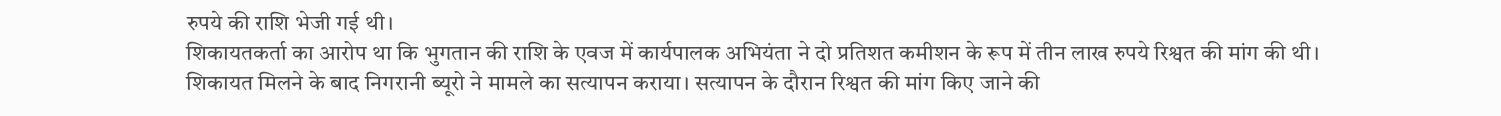रुपये की राशि भेजी गई थी।
शिकायतकर्ता का आरोप था कि भुगतान की राशि के एवज में कार्यपालक अभियंता ने दो प्रतिशत कमीशन के रूप में तीन लाख रुपये रिश्वत की मांग की थी। शिकायत मिलने के बाद निगरानी ब्यूरो ने मामले का सत्यापन कराया। सत्यापन के दौरान रिश्वत की मांग किए जाने की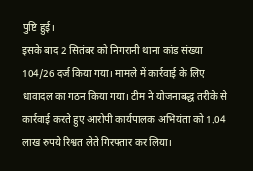पुष्टि हुई।
इसके बाद 2 सितंबर को निगरानी थाना कांड संख्या 104/26 दर्ज किया गया। मामले में कार्रवाई के लिए धावादल का गठन किया गया। टीम ने योजनाबद्ध तरीके से कार्रवाई करते हुए आरोपी कार्यपालक अभियंता को 1.04 लाख रुपये रिश्वत लेते गिरफ्तार कर लिया।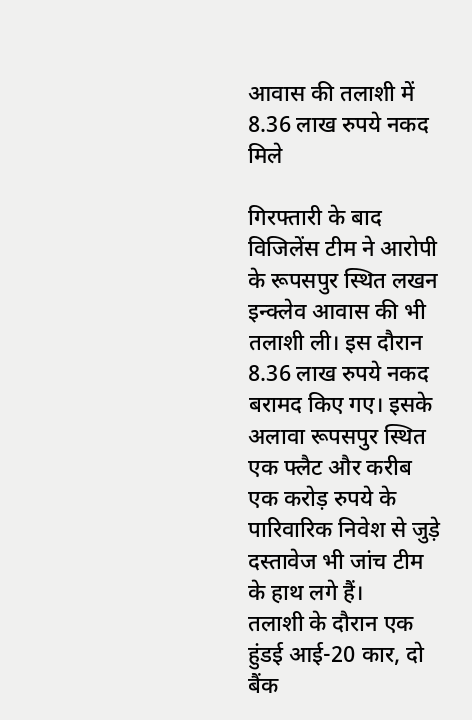आवास की तलाशी में 8.36 लाख रुपये नकद मिले

गिरफ्तारी के बाद विजिलेंस टीम ने आरोपी के रूपसपुर स्थित लखन इन्क्लेव आवास की भी तलाशी ली। इस दौरान 8.36 लाख रुपये नकद बरामद किए गए। इसके अलावा रूपसपुर स्थित एक फ्लैट और करीब एक करोड़ रुपये के पारिवारिक निवेश से जुड़े दस्तावेज भी जांच टीम के हाथ लगे हैं।
तलाशी के दौरान एक हुंडई आई-20 कार, दो बैंक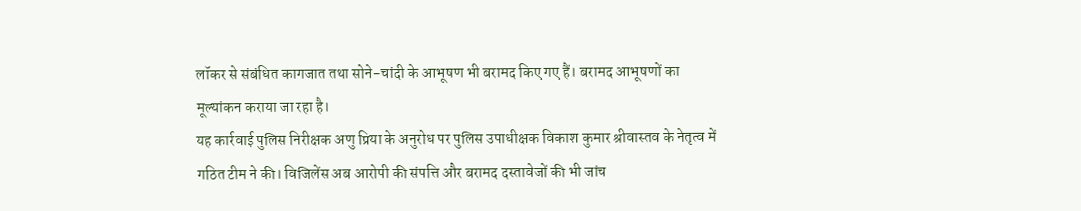लॉकर से संबंधित कागजात तथा सोने-चांदी के आभूषण भी बरामद किए गए हैं। बरामद आभूषणों का मूल्यांकन कराया जा रहा है।
यह कार्रवाई पुलिस निरीक्षक अणु प्रिया के अनुरोध पर पुलिस उपाधीक्षक विकाश कुमार श्रीवास्तव के नेतृत्व में गठित टीम ने की। विजिलेंस अब आरोपी की संपत्ति और बरामद दस्तावेजों की भी जांच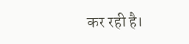कर रही है।